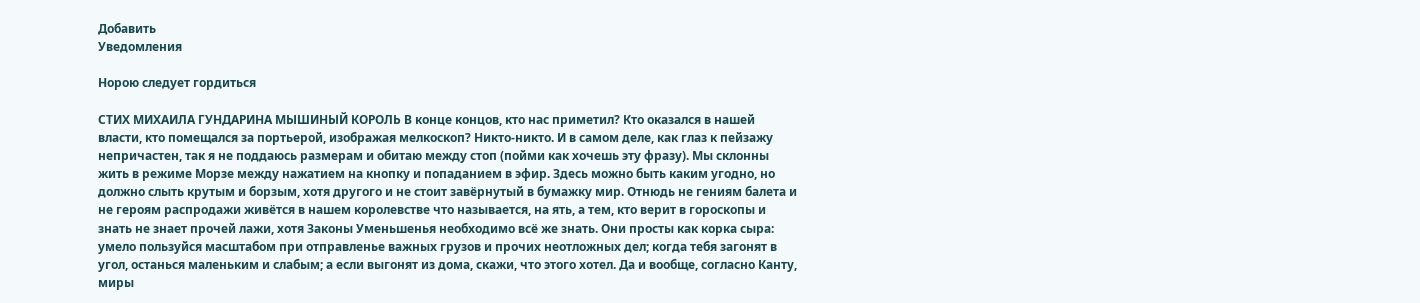Добавить
Уведомления

Норою следует гордиться

СТИХ МИХАИЛА ГУНДАРИНА МЫШИНЫЙ КОРОЛЬ В конце концов, кто нас приметил? Кто оказался в нашей власти, кто помещался за портьерой, изображая мелкоскоп? Никто-никто. И в самом деле, как глаз к пейзажу непричастен, так я не поддаюсь размерам и обитаю между стоп (пойми как хочешь эту фразу). Мы склонны жить в режиме Морзе между нажатием на кнопку и попаданием в эфир. Здесь можно быть каким угодно, но должно слыть крутым и борзым, хотя другого и не стоит завёрнутый в бумажку мир. Отнюдь не гениям балета и не героям распродажи живётся в нашем королевстве что называется, на ять, а тем, кто верит в гороскопы и знать не знает прочей лажи, хотя Законы Уменьшенья необходимо всё же знать. Они просты как корка сыра: умело пользуйся масштабом при отправленье важных грузов и прочих неотложных дел; когда тебя загонят в угол, останься маленьким и слабым; а если выгонят из дома, скажи, что этого хотел. Да и вообще, согласно Канту, миры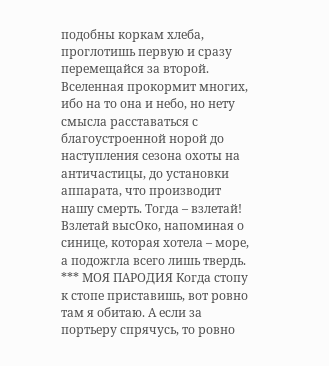подобны коркам хлеба, проглотишь первую и сразу перемещайся за второй. Вселенная прокормит многих, ибо на то она и небо, но нету смысла расставаться с благоустроенной норой до наступления сезона охоты на античастицы, до установки аппарата, что производит нашу смерть. Тогда – взлетай! Взлетай высОко, напоминая о синице, которая хотела – море, а подожгла всего лишь твердь. *** МОЯ ПАРОДИЯ Когда стопу к стопе приставишь, вот ровно там я обитаю. А если за портьеру спрячусь, то ровно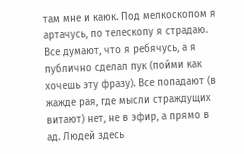там мне и каюк. Под мелкоскопом я артачусь, по телескопу я страдаю. Все думают, что я ребячусь, а я публично сделал пук (пойми как хочешь эту фразу). Все попадают (в жажде рая, где мысли страждущих витают) нет, не в эфир, а прямо в ад. Людей здесь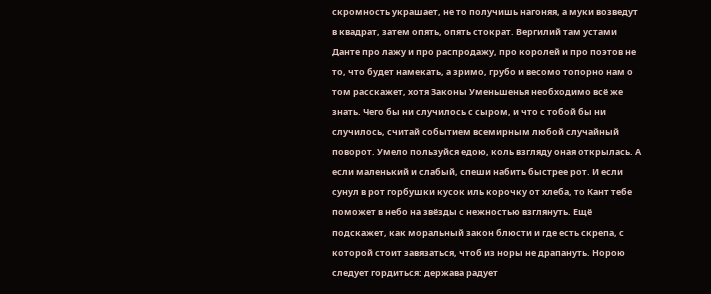скромность украшает, не то получишь нагоняя, а муки возведут в квадрат, затем опять, опять стократ. Вергилий там устами Данте про лажу и про распродажу, про королей и про поэтов не то, что будет намекать, а зримо, грубо и весомо топорно нам о том расскажет, хотя Законы Уменьшенья необходимо всё же знать. Чего бы ни случилось с сыром, и что с тобой бы ни случилось, считай событием всемирным любой случайный поворот. Умело пользуйся едою, коль взгляду оная открылась. А если маленький и слабый, спеши набить быстрее рот. И если сунул в рот горбушки кусок иль корочку от хлеба, то Кант тебе поможет в небо на звёзды с нежностью взглянуть. Ещё подскажет, как моральный закон блюсти и где есть скрепа, с которой стоит завязаться, чтоб из норы не драпануть. Норою следует гордиться: держава радует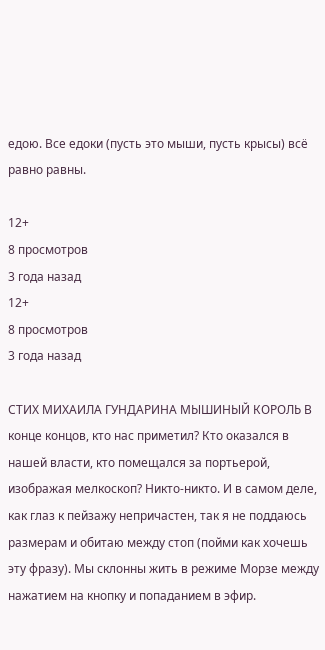едою. Все едоки (пусть это мыши, пусть крысы) всё равно равны.

12+
8 просмотров
3 года назад
12+
8 просмотров
3 года назад

СТИХ МИХАИЛА ГУНДАРИНА МЫШИНЫЙ КОРОЛЬ В конце концов, кто нас приметил? Кто оказался в нашей власти, кто помещался за портьерой, изображая мелкоскоп? Никто-никто. И в самом деле, как глаз к пейзажу непричастен, так я не поддаюсь размерам и обитаю между стоп (пойми как хочешь эту фразу). Мы склонны жить в режиме Морзе между нажатием на кнопку и попаданием в эфир.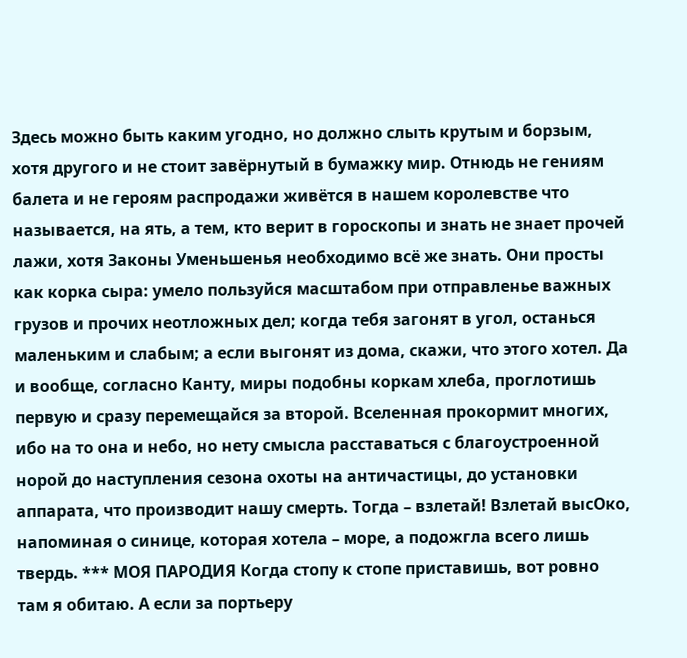Здесь можно быть каким угодно, но должно слыть крутым и борзым, хотя другого и не стоит завёрнутый в бумажку мир. Отнюдь не гениям балета и не героям распродажи живётся в нашем королевстве что называется, на ять, а тем, кто верит в гороскопы и знать не знает прочей лажи, хотя Законы Уменьшенья необходимо всё же знать. Они просты как корка сыра: умело пользуйся масштабом при отправленье важных грузов и прочих неотложных дел; когда тебя загонят в угол, останься маленьким и слабым; а если выгонят из дома, скажи, что этого хотел. Да и вообще, согласно Канту, миры подобны коркам хлеба, проглотишь первую и сразу перемещайся за второй. Вселенная прокормит многих, ибо на то она и небо, но нету смысла расставаться с благоустроенной норой до наступления сезона охоты на античастицы, до установки аппарата, что производит нашу смерть. Тогда – взлетай! Взлетай высОко, напоминая о синице, которая хотела – море, а подожгла всего лишь твердь. *** МОЯ ПАРОДИЯ Когда стопу к стопе приставишь, вот ровно там я обитаю. А если за портьеру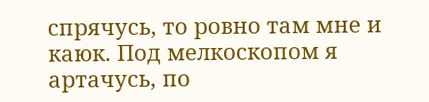спрячусь, то ровно там мне и каюк. Под мелкоскопом я артачусь, по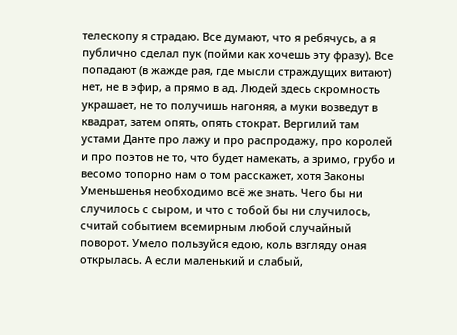телескопу я страдаю. Все думают, что я ребячусь, а я публично сделал пук (пойми как хочешь эту фразу). Все попадают (в жажде рая, где мысли страждущих витают) нет, не в эфир, а прямо в ад. Людей здесь скромность украшает, не то получишь нагоняя, а муки возведут в квадрат, затем опять, опять стократ. Вергилий там устами Данте про лажу и про распродажу, про королей и про поэтов не то, что будет намекать, а зримо, грубо и весомо топорно нам о том расскажет, хотя Законы Уменьшенья необходимо всё же знать. Чего бы ни случилось с сыром, и что с тобой бы ни случилось, считай событием всемирным любой случайный поворот. Умело пользуйся едою, коль взгляду оная открылась. А если маленький и слабый,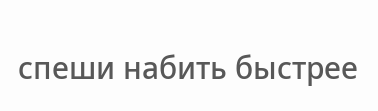спеши набить быстрее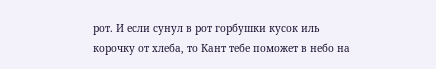рот. И если сунул в рот горбушки кусок иль корочку от хлеба, то Кант тебе поможет в небо на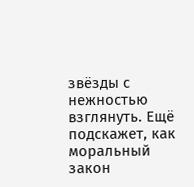звёзды с нежностью взглянуть. Ещё подскажет, как моральный закон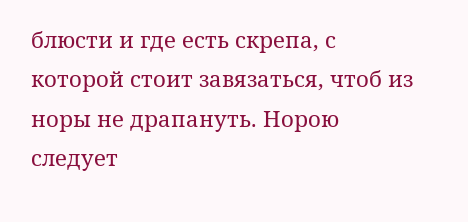блюсти и где есть скрепа, с которой стоит завязаться, чтоб из норы не драпануть. Норою следует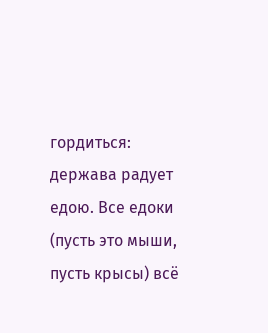гордиться: держава радует едою. Все едоки (пусть это мыши, пусть крысы) всё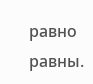равно равны.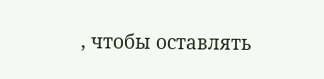, чтобы оставлять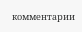комментарии